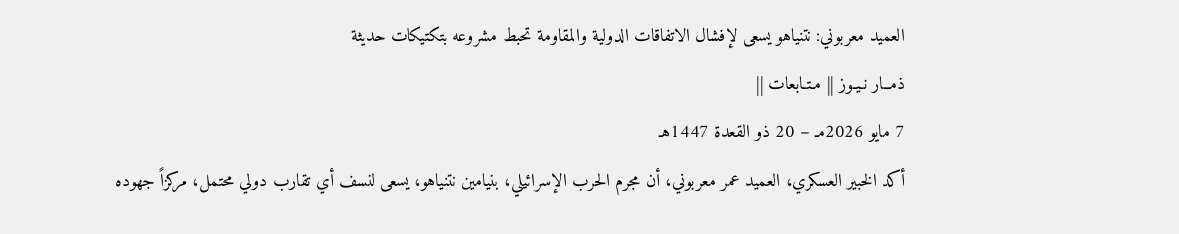العميد معربوني: نتنياهو يسعى لإفشال الاتفاقات الدولية والمقاومة تحبط مشروعه بتكتيكات حديثة
ذمــار نـيـوز || مـتـابعات ||
7 مايو 2026مـ – 20 ذو القعدة 1447هـ
أكد الخبير العسكري، العميد عمر معربوني، أن مجرم الحرب الإسرائيلي، بنيامين نتنياهو، يسعى لنسف أي تقارب دولي محتمل، مركزاً جهوده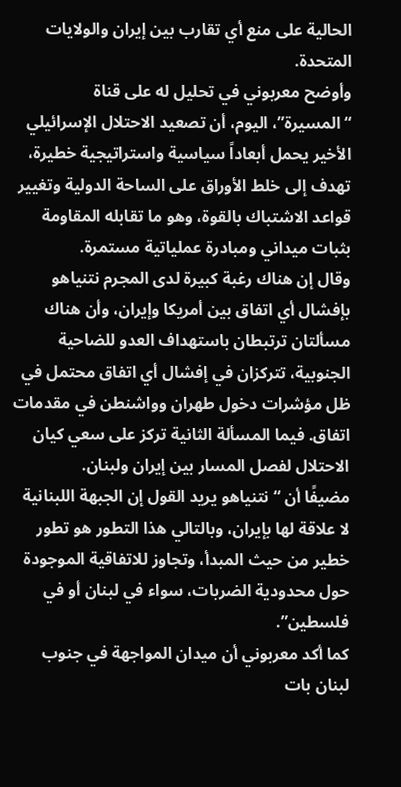الحالية على منع أي تقارب بين إيران والولايات المتحدة.
وأوضح معربوني في تحليل له على قناة “المسيرة”، اليوم، أن تصعيد الاحتلال الإسرائيلي الأخير يحمل أبعاداً سياسية واستراتيجية خطيرة، تهدف إلى خلط الأوراق على الساحة الدولية وتغيير قواعد الاشتباك بالقوة، وهو ما تقابله المقاومة بثبات ميداني ومبادرة عملياتية مستمرة.
وقال إن هناك رغبة كبيرة لدى المجرم نتنياهو بإفشال أي اتفاق بين أمريكا وإيران، وأن هناك مسألتان ترتبطان باستهداف العدو للضاحية الجنوبية، تتركزان في إفشال أي اتفاق محتمل في ظل مؤشرات دخول طهران وواشنطن في مقدمات اتفاق. فيما المسألة الثانية تركز على سعي كيان الاحتلال لفصل المسار بين إيران ولبنان.
مضيفًا أن “نتنياهو يريد القول إن الجبهة اللبنانية لا علاقة لها بإيران، وبالتالي هذا التطور هو تطور خطير من حيث المبدأ، وتجاوز للاتفاقية الموجودة حول محدودية الضربات، سواء في لبنان أو في فلسطين”.
كما أكد معربوني أن ميدان المواجهة في جنوب لبنان بات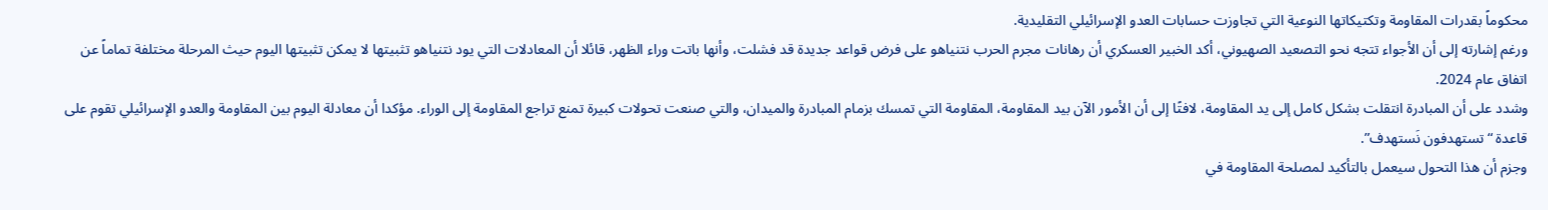محكوماً بقدرات المقاومة وتكتيكاتها النوعية التي تجاوزت حسابات العدو الإسرائيلي التقليدية.
ورغم إشارته إلى أن الأجواء تتجه نحو التصعيد الصهيوني، أكد الخبير العسكري أن رهانات مجرم الحرب نتنياهو على فرض قواعد جديدة قد فشلت، وأنها باتت وراء الظهر، قائلا أن المعادلات التي يود نتنياهو تثبيتها لا يمكن تثبيتها اليوم حيث المرحلة مختلفة تماماً عن اتفاق عام 2024.
وشدد على أن المبادرة انتقلت بشكل كامل إلى يد المقاومة، لافتًا إلى أن الأمور الآن بيد المقاومة، المقاومة التي تمسك بزمام المبادرة والميدان، والتي صنعت تحولات كبيرة تمنع تراجع المقاومة إلى الوراء. مؤكدا أن معادلة اليوم بين المقاومة والعدو الإسرائيلي تقوم على قاعدة “تستهدفون نَستهدف”.
وجزم أن هذا التحول سيعمل بالتأكيد لمصلحة المقاومة في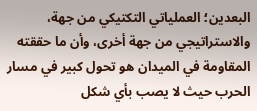البعدين؛ العملياتي التكتيكي من جهة، والاستراتيجي من جهة أخرى، وأن ما حققته المقاومة في الميدان هو تحول كبير في مسار الحرب حيث لا يصب بأي شكل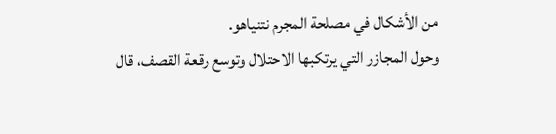من الأشكال في مصلحة المجرم نتنياهو.
وحول المجازر التي يرتكبها الاحتلال وتوسع رقعة القصف، قال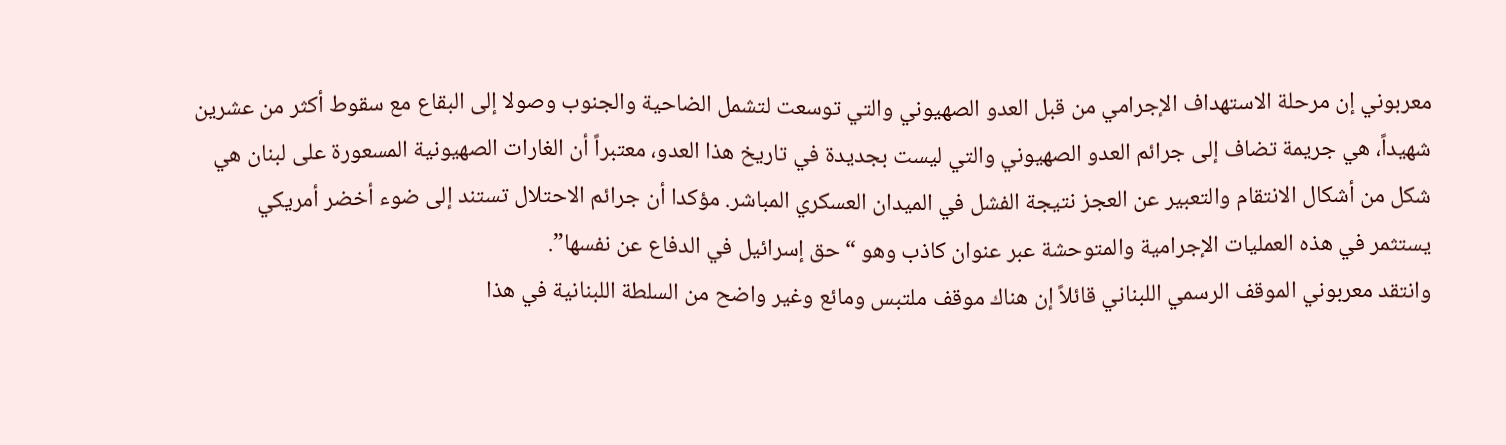معربوني إن مرحلة الاستهداف الإجرامي من قبل العدو الصهيوني والتي توسعت لتشمل الضاحية والجنوب وصولا إلى البقاع مع سقوط أكثر من عشرين شهيداً، هي جريمة تضاف إلى جرائم العدو الصهيوني والتي ليست بجديدة في تاريخ هذا العدو، معتبراً أن الغارات الصهيونية المسعورة على لبنان هي شكل من أشكال الانتقام والتعبير عن العجز نتيجة الفشل في الميدان العسكري المباشر. مؤكدا أن جرائم الاحتلال تستند إلى ضوء أخضر أمريكي يستثمر في هذه العمليات الإجرامية والمتوحشة عبر عنوان كاذب وهو “حق إسرائيل في الدفاع عن نفسها”.
وانتقد معربوني الموقف الرسمي اللبناني قائلاً إن هناك موقف ملتبس ومائع وغير واضح من السلطة اللبنانية في هذا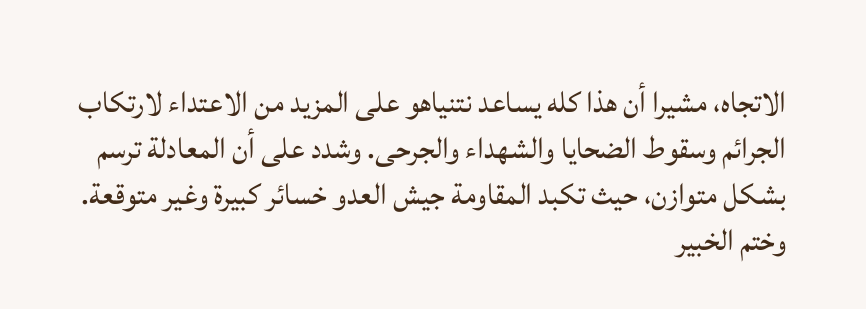الاتجاه، مشيرا أن هذا كله يساعد نتنياهو على المزيد من الاعتداء لارتكاب الجرائم وسقوط الضحايا والشهداء والجرحى. وشدد على أن المعادلة ترسم بشكل متوازن، حيث تكبد المقاومة جيش العدو خسائر كبيرة وغير متوقعة.
وختم الخبير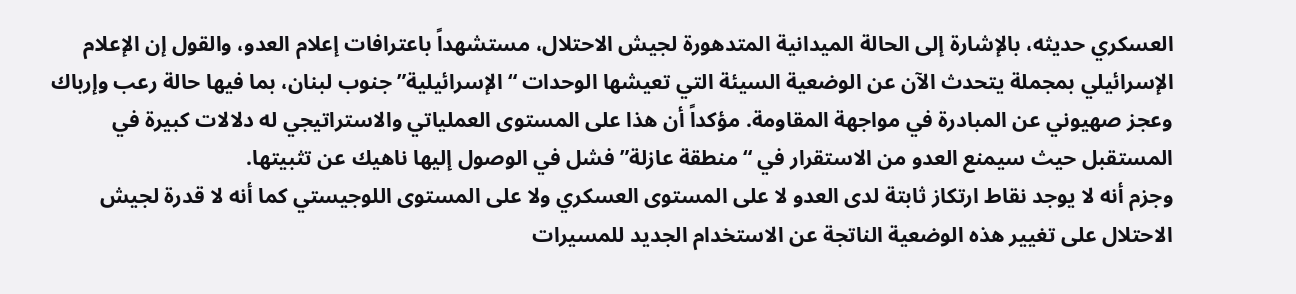العسكري حديثه، بالإشارة إلى الحالة الميدانية المتدهورة لجيش الاحتلال، مستشهداً باعترافات إعلام العدو، والقول إن الإعلام الإسرائيلي بمجملة يتحدث الآن عن الوضعية السيئة التي تعيشها الوحدات “الإسرائيلية” جنوب لبنان، بما فيها حالة رعب وإرباك وعجز صهيوني عن المبادرة في مواجهة المقاومة. مؤكداً أن هذا على المستوى العملياتي والاستراتيجي له دلالات كبيرة في المستقبل حيث سيمنع العدو من الاستقرار في “منطقة عازلة” فشل في الوصول إليها ناهيك عن تثبيتها.
وجزم أنه لا يوجد نقاط ارتكاز ثابتة لدى العدو لا على المستوى العسكري ولا على المستوى اللوجيستي كما أنه لا قدرة لجيش الاحتلال على تغيير هذه الوضعية الناتجة عن الاستخدام الجديد للمسيرات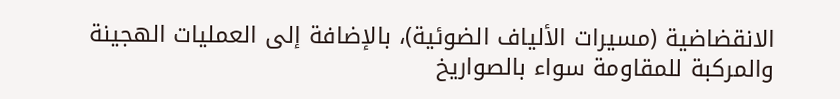الانقضاضية (مسيرات الألياف الضوئية)، بالإضافة إلى العمليات الهجينة والمركبة للمقاومة سواء بالصواريخ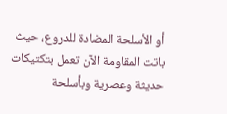أو الأسلحة المضادة للدروع، حيث باتت المقاومة الآن تعمل بتكتيكات حديثة وعصرية وبأسلحة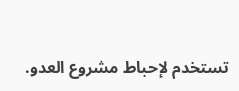تستخدم لإحباط مشروع العدو.